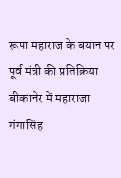रूपा महाराज के बयान पर पूर्व मंत्री की प्रतिक्रिया
बीकानेर में महाराजा गंगासिंह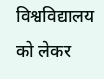विश्वविद्यालय को लेकर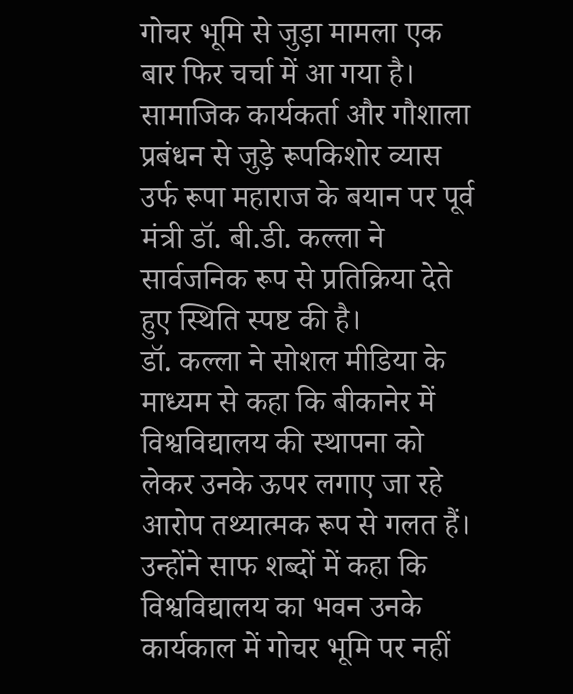गोचर भूमि से जुड़ा मामला एक बार फिर चर्चा में आ गया है। सामाजिक कार्यकर्ता और गौशाला प्रबंधन से जुड़े रूपकिशोर व्यास उर्फ रूपा महाराज के बयान पर पूर्व मंत्री डॉ. बी.डी. कल्ला ने सार्वजनिक रूप से प्रतिक्रिया देते हुए स्थिति स्पष्ट की है।
डॉ. कल्ला ने सोशल मीडिया के माध्यम से कहा कि बीकानेर में विश्वविद्यालय की स्थापना को लेकर उनके ऊपर लगाए जा रहे आरोप तथ्यात्मक रूप से गलत हैं। उन्होंने साफ शब्दों में कहा कि विश्वविद्यालय का भवन उनके कार्यकाल में गोचर भूमि पर नहीं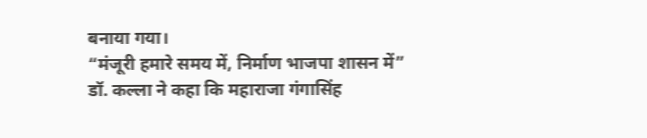बनाया गया।
“मंजूरी हमारे समय में, निर्माण भाजपा शासन में”
डॉ. कल्ला ने कहा कि महाराजा गंगासिंह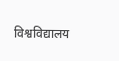विश्वविद्यालय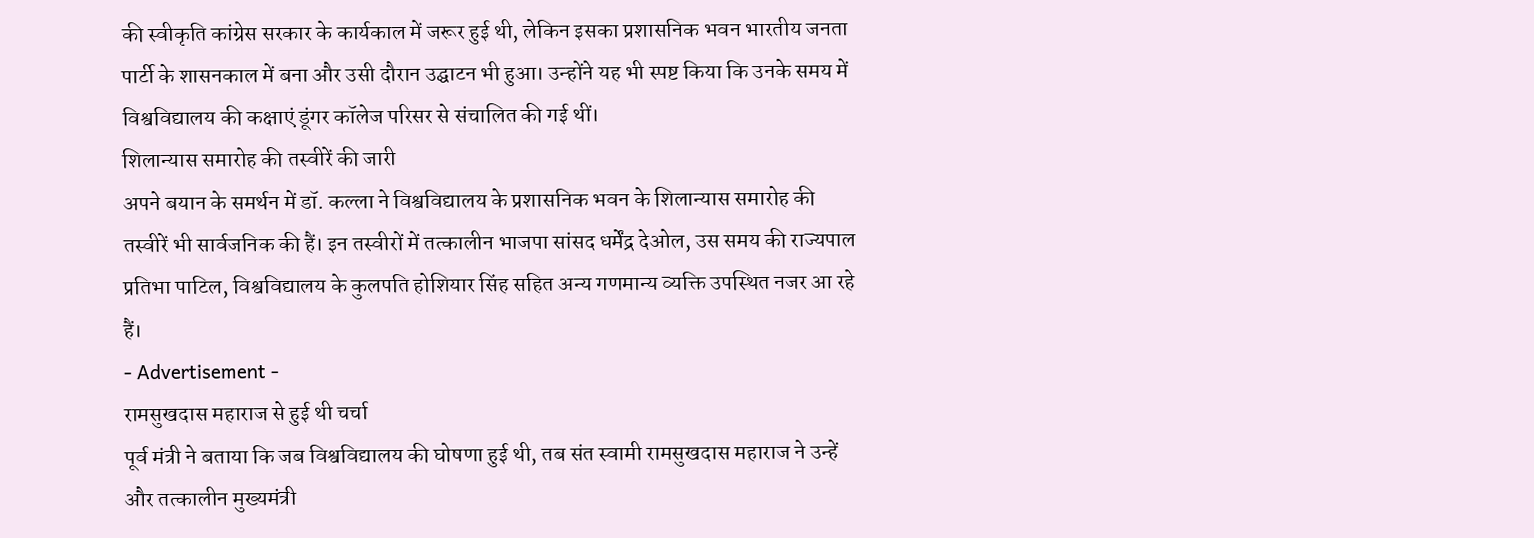की स्वीकृति कांग्रेस सरकार के कार्यकाल में जरूर हुई थी, लेकिन इसका प्रशासनिक भवन भारतीय जनता पार्टी के शासनकाल में बना और उसी दौरान उद्घाटन भी हुआ। उन्होंने यह भी स्पष्ट किया कि उनके समय में विश्वविद्यालय की कक्षाएं डूंगर कॉलेज परिसर से संचालित की गई थीं।
शिलान्यास समारोह की तस्वीरें की जारी
अपने बयान के समर्थन में डॉ. कल्ला ने विश्वविद्यालय के प्रशासनिक भवन के शिलान्यास समारोह की तस्वीरें भी सार्वजनिक की हैं। इन तस्वीरों में तत्कालीन भाजपा सांसद धर्मेंद्र देओल, उस समय की राज्यपाल प्रतिभा पाटिल, विश्वविद्यालय के कुलपति होशियार सिंह सहित अन्य गणमान्य व्यक्ति उपस्थित नजर आ रहे हैं।
- Advertisement -
रामसुखदास महाराज से हुई थी चर्चा
पूर्व मंत्री ने बताया कि जब विश्वविद्यालय की घोषणा हुई थी, तब संत स्वामी रामसुखदास महाराज ने उन्हें और तत्कालीन मुख्यमंत्री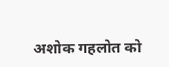अशोक गहलोत को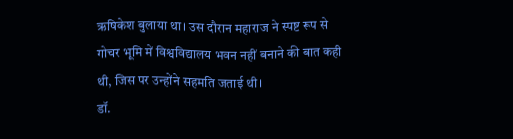ऋषिकेश बुलाया था। उस दौरान महाराज ने स्पष्ट रूप से गोचर भूमि में विश्वविद्यालय भवन नहीं बनाने की बात कही थी, जिस पर उन्होंने सहमति जताई थी।
डॉ.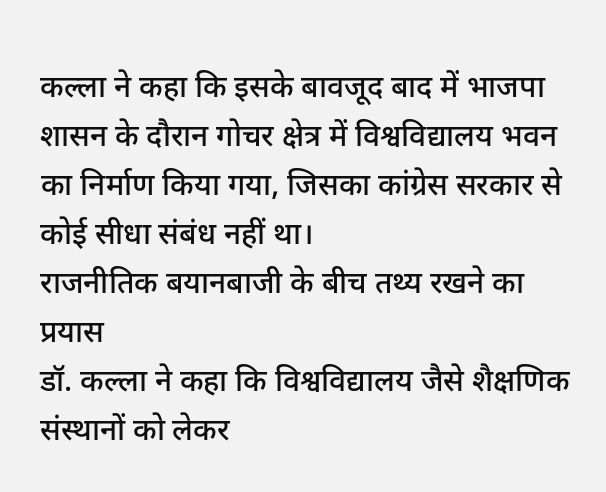कल्ला ने कहा कि इसके बावजूद बाद में भाजपा शासन के दौरान गोचर क्षेत्र में विश्वविद्यालय भवन का निर्माण किया गया, जिसका कांग्रेस सरकार से कोई सीधा संबंध नहीं था।
राजनीतिक बयानबाजी के बीच तथ्य रखने का प्रयास
डॉ. कल्ला ने कहा कि विश्वविद्यालय जैसे शैक्षणिक संस्थानों को लेकर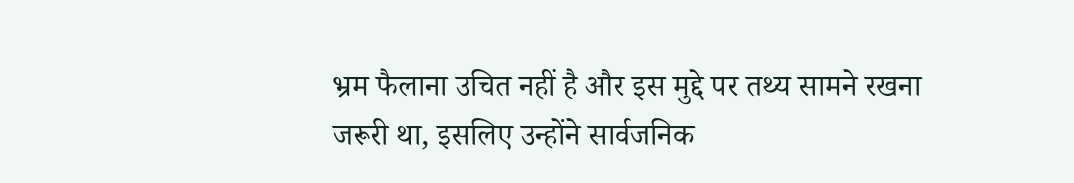भ्रम फैलाना उचित नहीं है और इस मुद्दे पर तथ्य सामने रखना जरूरी था, इसलिए उन्होंने सार्वजनिक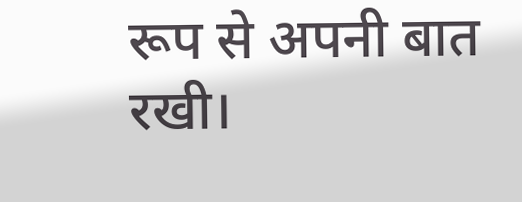रूप से अपनी बात रखी।